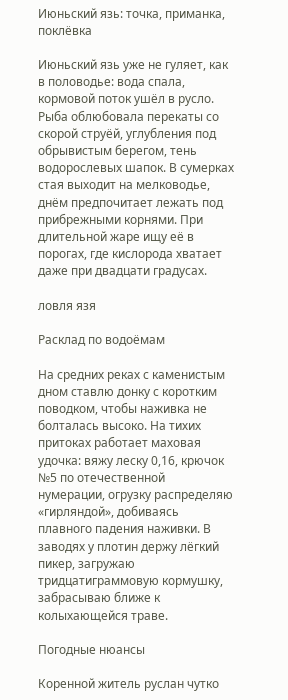Июньский язь: точка, приманка, поклёвка

Июньский язь уже не гуляет, как в половодье: вода спала, кормовой поток ушёл в русло. Рыба облюбовала перекаты со скорой струёй, углубления под обрывистым берегом, тень водорослевых шапок. В сумерках стая выходит на мелководье, днём предпочитает лежать под прибрежными корнями. При длительной жаре ищу её в порогах, где кислорода хватает даже при двадцати градусах.

ловля язя

Расклад по водоёмам

На средних реках с каменистым дном ставлю донку с коротким поводком, чтобы наживка не болталась высоко. На тихих притоках работает маховая удочка: вяжу леску 0,16, крючок №5 по отечественной нумерации, огрузку распределяю «гирляндой», добиваясь плавного падения наживки. В заводях у плотин держу лёгкий пикер, загружаю тридцатиграммовую кормушку, забрасываю ближе к колыхающейся траве.

Погодные нюансы

Коренной житель руслан чутко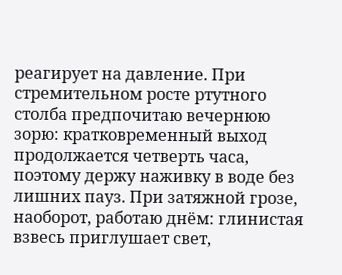реагирует на давление. При стремительном росте ртутного столба предпочитаю вечернюю зорю: кратковременный выход продолжается четверть часа, поэтому держу наживку в воде без лишних пауз. При затяжной грозе, наоборот, работаю днём: глинистая взвесь приглушает свет,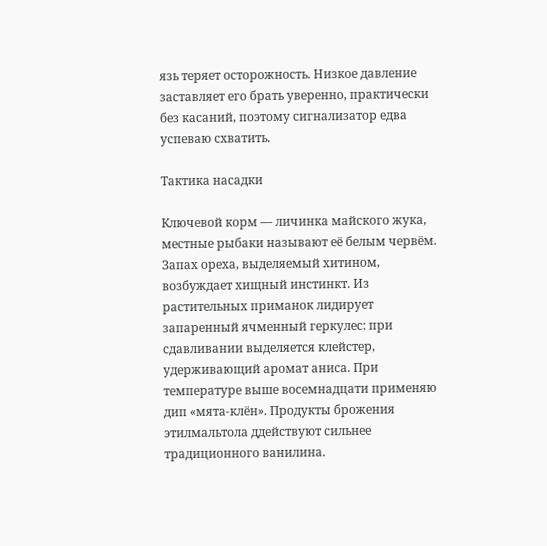язь теряет осторожность. Низкое давление заставляет его брать уверенно, практически без касаний, поэтому сигнализатор едва успеваю схватить.

Тактика насадки

Ключевой корм — личинка майского жука, местные рыбаки называют её белым червём. Запах ореха, выделяемый хитином, возбуждает хищный инстинкт. Из растительных приманок лидирует запаренный ячменный геркулес: при сдавливании выделяется клейстер, удерживающий аромат аниса. При температуре выше восемнадцати применяю дип «мята-клён». Продукты брожения этилмальтола ддействуют сильнее традиционного ванилина.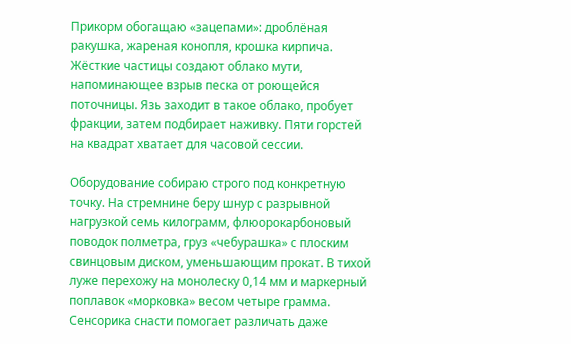Прикорм обогащаю «зацепами»: дроблёная ракушка, жареная конопля, крошка кирпича. Жёсткие частицы создают облако мути, напоминающее взрыв песка от роющейся поточницы. Язь заходит в такое облако, пробует фракции, затем подбирает наживку. Пяти горстей на квадрат хватает для часовой сессии.

Оборудование собираю строго под конкретную точку. На стремнине беру шнур с разрывной нагрузкой семь килограмм, флюорокарбоновый поводок полметра, груз «чебурашка» с плоским свинцовым диском, уменьшающим прокат. В тихой луже перехожу на монолеску 0,14 мм и маркерный поплавок «морковка» весом четыре грамма. Сенсорика снасти помогает различать даже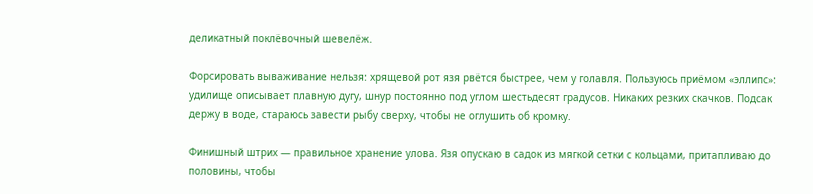деликатный поклёвочный шевелёж.

Форсировать вываживание нельзя: хрящевой рот язя рвётся быстрее, чем у голавля. Пользуюсь приёмом «эллипс»: удилище описывает плавную дугу, шнур постоянно под углом шестьдесят градусов. Никаких резких скачков. Подсак держу в воде, стараюсь завести рыбу сверху, чтобы не оглушить об кромку.

Финишный штрих — правильное хранение улова. Язя опускаю в садок из мягкой сетки с кольцами, притапливаю до половины, чтобы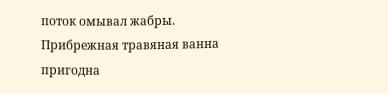поток омывал жабры. Прибрежная травяная ванна пригодна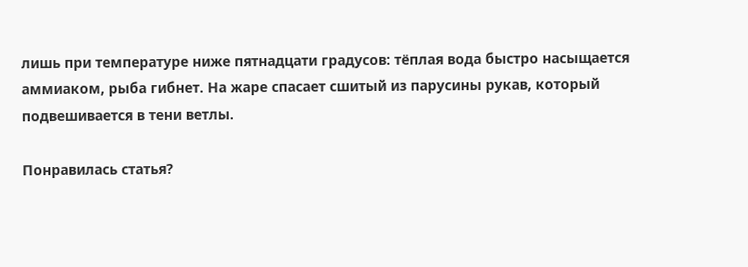лишь при температуре ниже пятнадцати градусов: тёплая вода быстро насыщается аммиаком, рыба гибнет. На жаре спасает сшитый из парусины рукав, который подвешивается в тени ветлы.

Понравилась статья?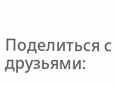Поделиться с друзьями: